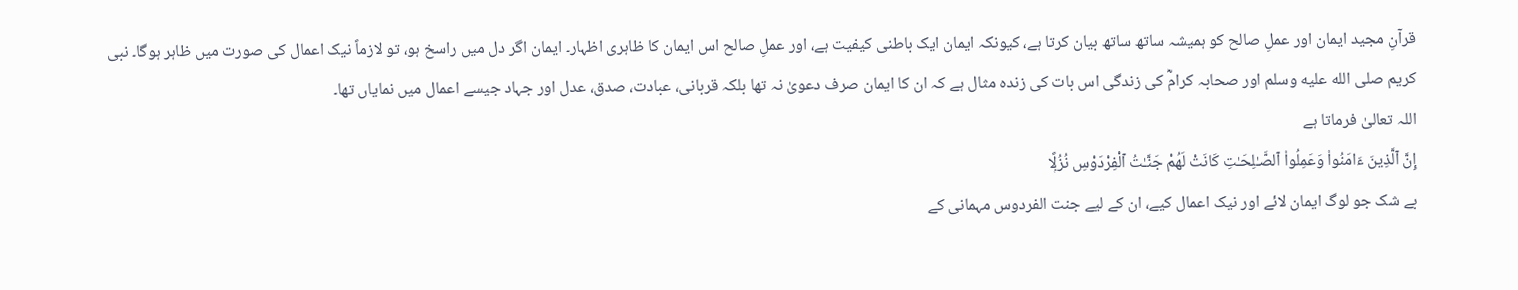قرآنِ مجید ایمان اور عملِ صالح کو ہمیشہ ساتھ ساتھ بیان کرتا ہے، کیونکہ ایمان ایک باطنی کیفیت ہے، اور عملِ صالح اس ایمان کا ظاہری اظہار۔ ایمان اگر دل میں راسخ ہو، تو لازماً نیک اعمال کی صورت میں ظاہر ہوگا۔ نبی کریم صلى الله عليه وسلم اور صحابہ کرامؓ کی زندگی اس بات کی زندہ مثال ہے کہ ان کا ایمان صرف دعویٰ نہ تھا بلکہ قربانی، عبادت، صدق، عدل اور جہاد جیسے اعمال میں نمایاں تھا۔
اللہ تعالیٰ فرماتا ہے
إِنَّ ٱلَّذِينَ ءَامَنُوا۟ وَعَمِلُوا۟ ٱلصَّـٰلِحَـٰتِ كَانَتْ لَهُمْ جَنَّـٰتُ ٱلْفِرْدَوْسِ نُزُلًۭا
بے شک جو لوگ ایمان لائے اور نیک اعمال کیے، ان کے لیے جنت الفردوس مہمانی کے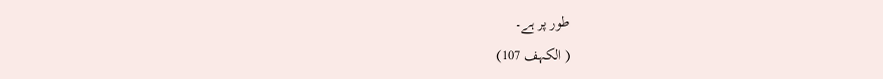طور پر ہے۔
( الکہف 107)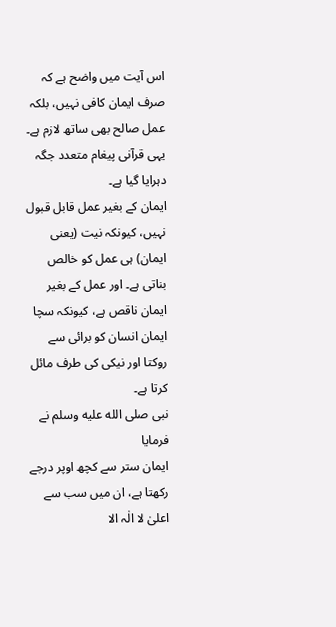اس آیت میں واضح ہے کہ صرف ایمان کافی نہیں، بلکہ عمل صالح بھی ساتھ لازم ہے۔ یہی قرآنی پیغام متعدد جگہ دہرایا گیا ہے۔
ایمان کے بغیر عمل قابل قبول نہیں، کیونکہ نیت (یعنی ایمان) ہی عمل کو خالص بناتی ہے۔ اور عمل کے بغیر ایمان ناقص ہے، کیونکہ سچا ایمان انسان کو برائی سے روکتا اور نیکی کی طرف مائل کرتا ہے۔
نبی صلى الله عليه وسلم نے فرمایا
ایمان ستر سے کچھ اوپر درجے رکھتا ہے، ان میں سب سے اعلیٰ لا الٰہ الا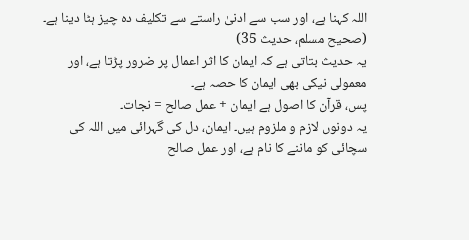اللہ کہنا ہے، اور سب سے ادنیٰ راستے سے تکلیف دہ چیز ہٹا دینا ہے۔
(صحیح مسلم، حدیث 35)
یہ حدیث بتاتی ہے کہ ایمان کا اثر اعمال پر ضرور پڑتا ہے، اور معمولی نیکی بھی ایمان کا حصہ ہے۔
پس، قرآن کا اصول ہے ایمان + عمل صالح = نجات۔
یہ دونوں لازم و ملزوم ہیں۔ ایمان، دل کی گہرائی میں اللہ کی سچائی کو ماننے کا نام ہے، اور عمل صالح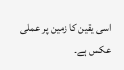اسی یقین کا زمین پر عملی عکس ہے۔